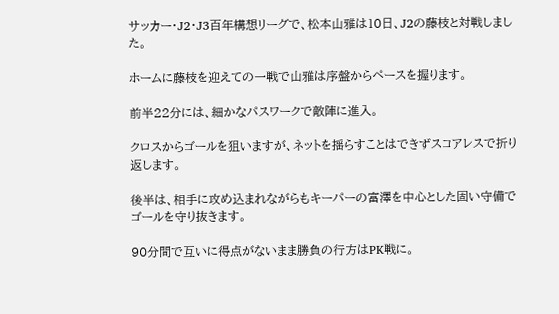サッカー・J2・J3百年構想リーグで、松本山雅は10日、J2の藤枝と対戦しました。

ホームに藤枝を迎えての一戦で山雅は序盤からペースを握ります。

前半22分には、細かなパスワークで敵陣に進入。

クロスからゴールを狙いますが、ネットを揺らすことはできずスコアレスで折り返します。

後半は、相手に攻め込まれながらもキーパーの富澤を中心とした固い守備でゴールを守り抜きます。

90分間で互いに得点がないまま勝負の行方はPK戦に。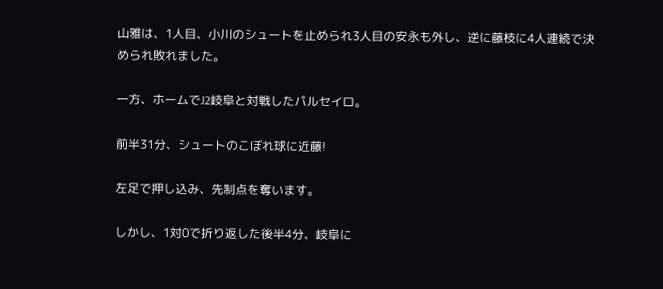山雅は、1人目、小川のシュートを止められ3人目の安永も外し、逆に藤枝に4人連続で決められ敗れました。

一方、ホームでJ2岐阜と対戦したパルセイロ。

前半31分、シュートのこぼれ球に近藤!

左足で押し込み、先制点を奪います。

しかし、1対0で折り返した後半4分、岐阜に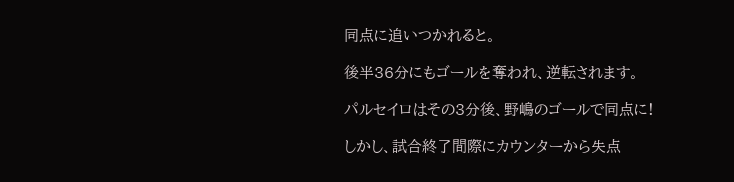同点に追いつかれると。

後半36分にもゴールを奪われ、逆転されます。

パルセイロはその3分後、野嶋のゴールで同点に!

しかし、試合終了間際にカウンターから失点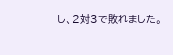し、2対3で敗れました。